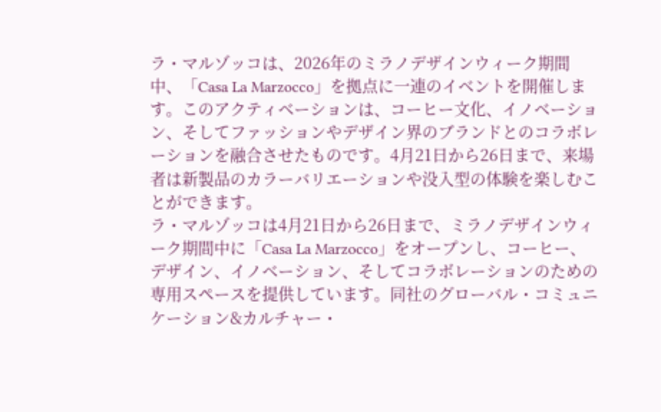ラ・マルゾッコは、2026年のミラノデザインウィーク期間中、「Casa La Marzocco」を拠点に一連のイベントを開催します。このアクティベーションは、コーヒー文化、イノベーション、そしてファッションやデザイン界のブランドとのコラボレーションを融合させたものです。4月21日から26日まで、来場者は新製品のカラーバリエーションや没入型の体験を楽しむことができます。
ラ・マルゾッコは4月21日から26日まで、ミラノデザインウィーク期間中に「Casa La Marzocco」をオープンし、コーヒー、デザイン、イノベーション、そしてコラボレーションのための専用スペースを提供しています。同社のグローバル・コミュニケーション&カルチャー・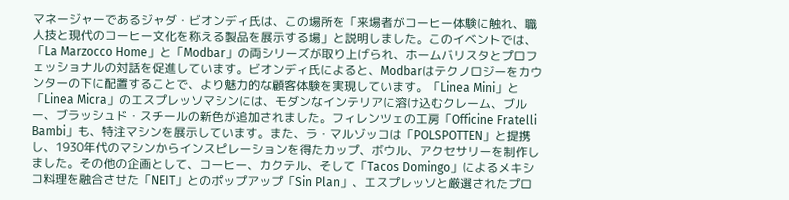マネージャーであるジャダ・ビオンディ氏は、この場所を「来場者がコーヒー体験に触れ、職人技と現代のコーヒー文化を称える製品を展示する場」と説明しました。このイベントでは、「La Marzocco Home」と「Modbar」の両シリーズが取り上げられ、ホームバリスタとプロフェッショナルの対話を促進しています。ビオンディ氏によると、Modbarはテクノロジーをカウンターの下に配置することで、より魅力的な顧客体験を実現しています。「Linea Mini」と「Linea Micra」のエスプレッソマシンには、モダンなインテリアに溶け込むクレーム、ブルー、ブラッシュド・スチールの新色が追加されました。フィレンツェの工房「Officine Fratelli Bambi」も、特注マシンを展示しています。また、ラ・マルゾッコは「POLSPOTTEN」と提携し、1930年代のマシンからインスピレーションを得たカップ、ボウル、アクセサリーを制作しました。その他の企画として、コーヒー、カクテル、そして「Tacos Domingo」によるメキシコ料理を融合させた「NEIT」とのポップアップ「Sin Plan」、エスプレッソと厳選されたプロ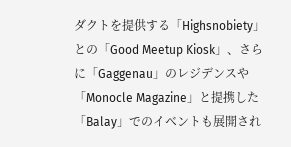ダクトを提供する「Highsnobiety」との「Good Meetup Kiosk」、さらに「Gaggenau」のレジデンスや「Monocle Magazine」と提携した「Balay」でのイベントも展開され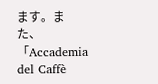ます。また、「Accademia del Caffè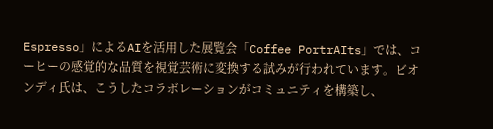Espresso」によるAIを活用した展覧会「Coffee PortrAIts」では、コーヒーの感覚的な品質を視覚芸術に変換する試みが行われています。ビオンディ氏は、こうしたコラボレーションがコミュニティを構築し、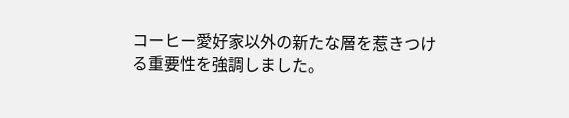コーヒー愛好家以外の新たな層を惹きつける重要性を強調しました。